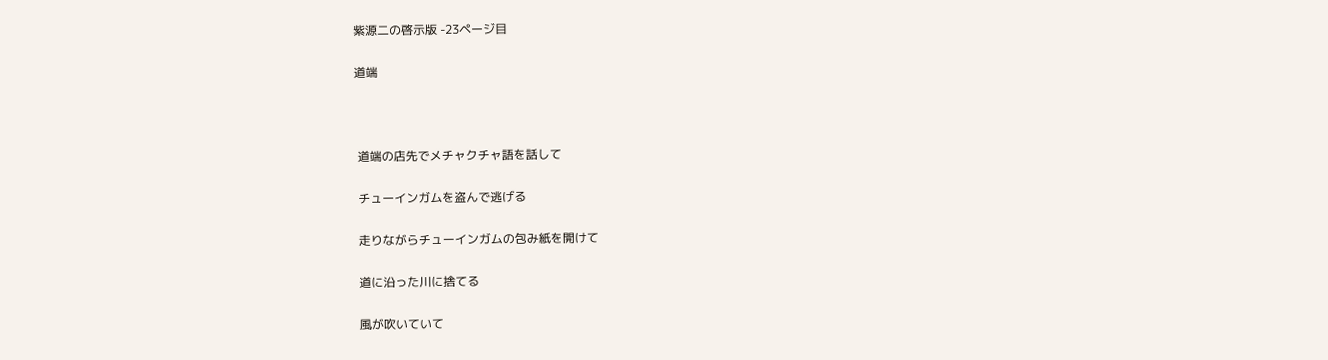紫源二の啓示版 -23ページ目

道端



 道端の店先でメチャクチャ語を話して

 チューインガムを盗んで逃げる

 走りながらチューインガムの包み紙を開けて

 道に沿った川に捨てる

 風が吹いていて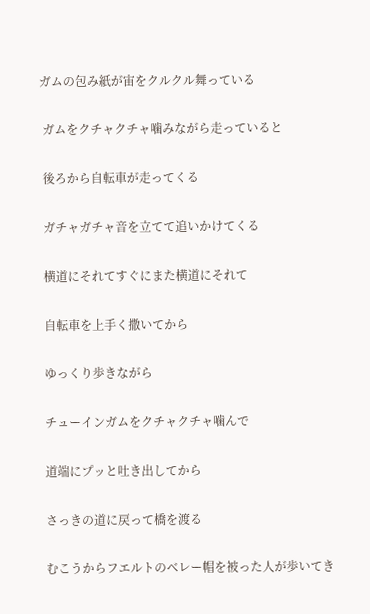ガムの包み紙が宙をクルクル舞っている

 ガムをクチャクチャ噛みながら走っていると

 後ろから自転車が走ってくる

 ガチャガチャ音を立てて追いかけてくる

 横道にそれてすぐにまた横道にそれて

 自転車を上手く撒いてから

 ゆっくり歩きながら

 チューインガムをクチャクチャ噛んで

 道端にプッと吐き出してから

 さっきの道に戻って橋を渡る

 むこうからフエルトのベレー帽を被った人が歩いてき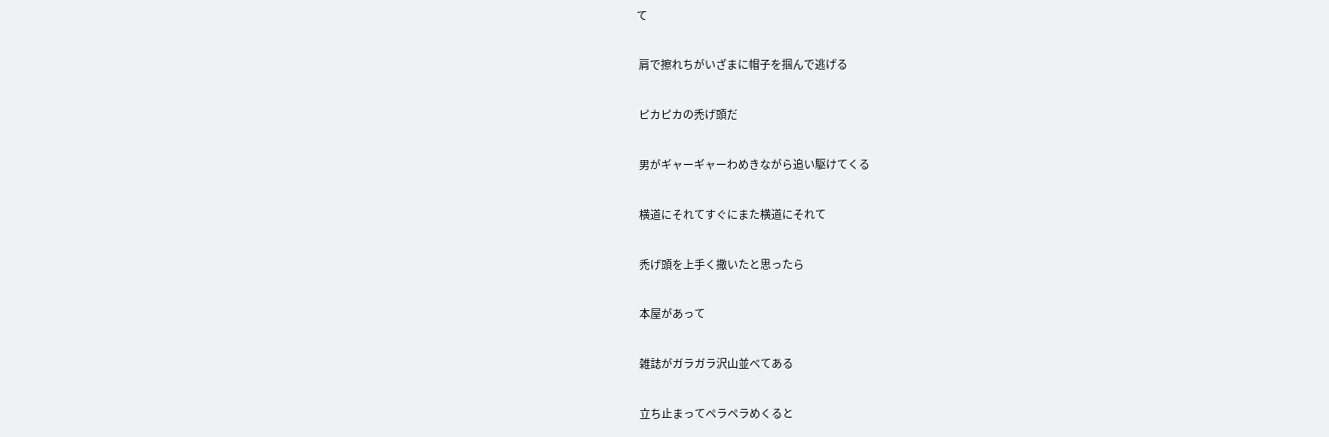て

 肩で擦れちがいざまに帽子を掴んで逃げる

 ピカピカの禿げ頭だ

 男がギャーギャーわめきながら追い駆けてくる

 横道にそれてすぐにまた横道にそれて

 禿げ頭を上手く撒いたと思ったら

 本屋があって

 雑誌がガラガラ沢山並べてある

 立ち止まってペラペラめくると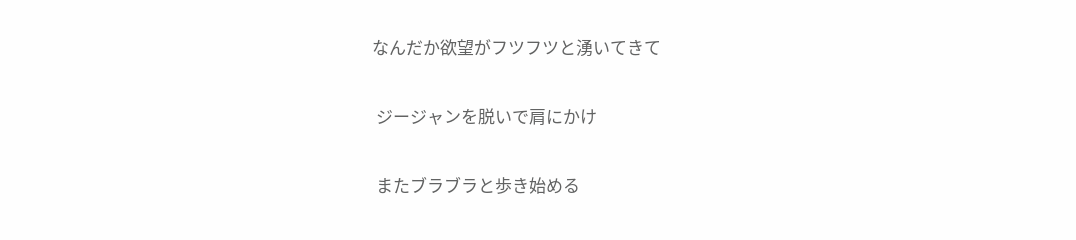なんだか欲望がフツフツと湧いてきて

 ジージャンを脱いで肩にかけ

 またブラブラと歩き始める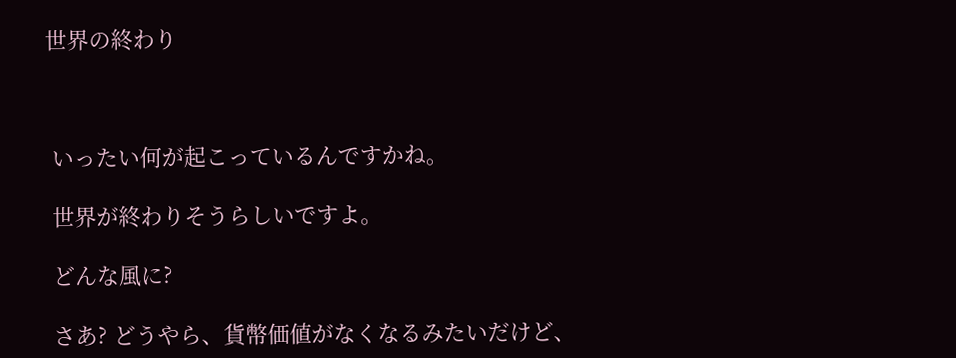世界の終わり



 いったい何が起こっているんですかね。

 世界が終わりそうらしいですよ。

 どんな風に?

 さあ? どうやら、貨幣価値がなくなるみたいだけど、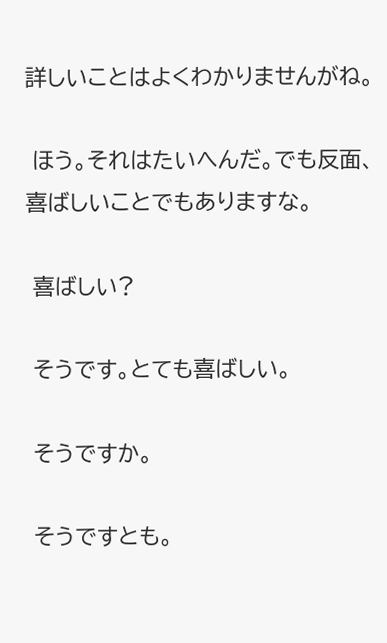詳しいことはよくわかりませんがね。

 ほう。それはたいへんだ。でも反面、喜ばしいことでもありますな。

 喜ばしい?

 そうです。とても喜ばしい。

 そうですか。

 そうですとも。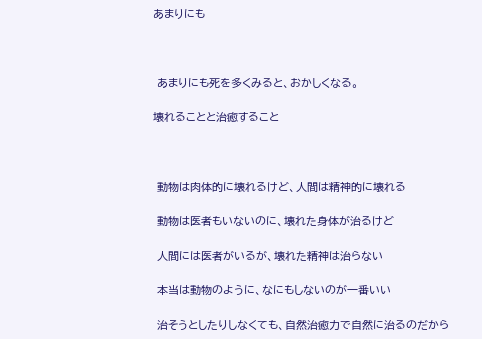あまりにも



 あまりにも死を多くみると、おかしくなる。

壊れることと治癒すること



 動物は肉体的に壊れるけど、人間は精神的に壊れる

 動物は医者もいないのに、壊れた身体が治るけど

 人間には医者がいるが、壊れた精神は治らない

 本当は動物のように、なにもしないのが一番いい

 治そうとしたりしなくても、自然治癒力で自然に治るのだから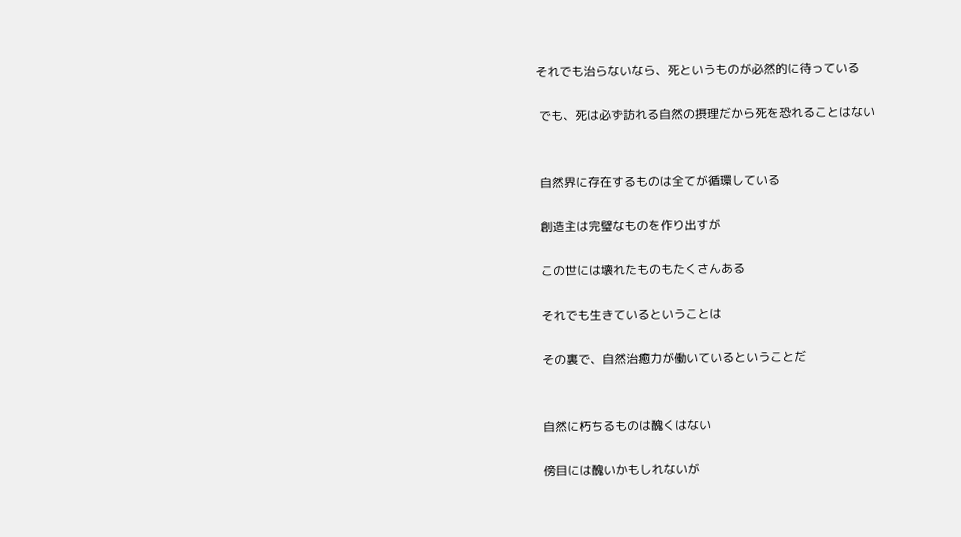それでも治らないなら、死というものが必然的に待っている

 でも、死は必ず訪れる自然の摂理だから死を恐れることはない


 自然界に存在するものは全てが循環している

 創造主は完璧なものを作り出すが

 この世には壊れたものもたくさんある

 それでも生きているということは

 その裏で、自然治癒力が働いているということだ


 自然に朽ちるものは醜くはない

 傍目には醜いかもしれないが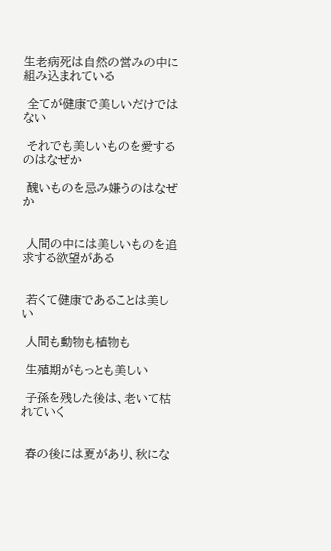生老病死は自然の営みの中に組み込まれている

 全てが健康で美しいだけではない

 それでも美しいものを愛するのはなぜか

 醜いものを忌み嫌うのはなぜか


 人間の中には美しいものを追求する欲望がある


 若くて健康であることは美しい

 人間も動物も植物も

 生殖期がもっとも美しい

 子孫を残した後は、老いて枯れていく


 春の後には夏があり、秋にな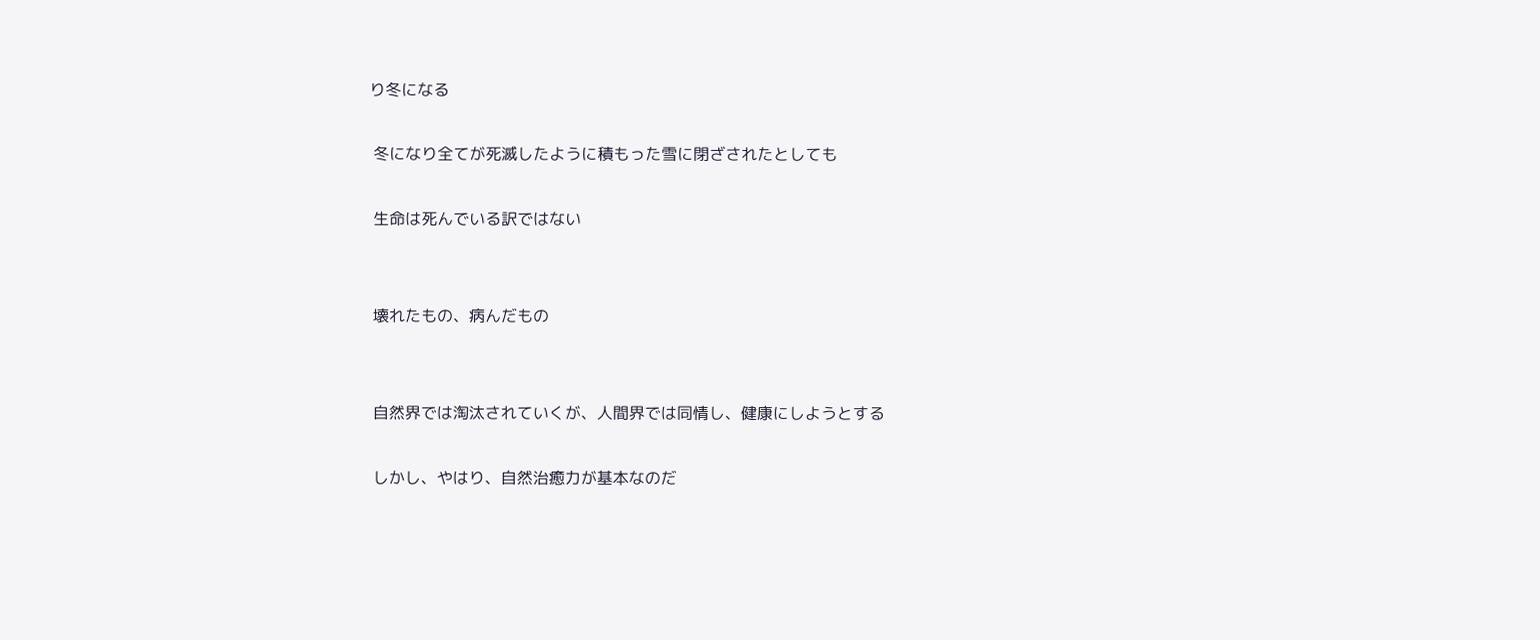り冬になる

 冬になり全てが死滅したように積もった雪に閉ざされたとしても

 生命は死んでいる訳ではない


 壊れたもの、病んだもの


 自然界では淘汰されていくが、人間界では同情し、健康にしようとする

 しかし、やはり、自然治癒力が基本なのだ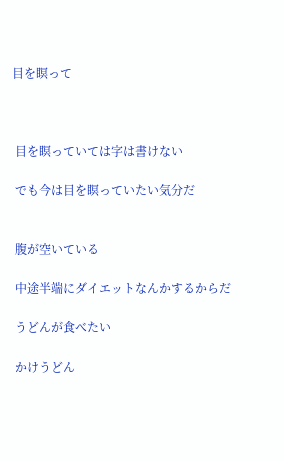目を瞑って



 目を瞑っていては字は書けない

 でも今は目を瞑っていたい気分だ


 腹が空いている

 中途半端にダイエットなんかするからだ

 うどんが食べたい

 かけうどん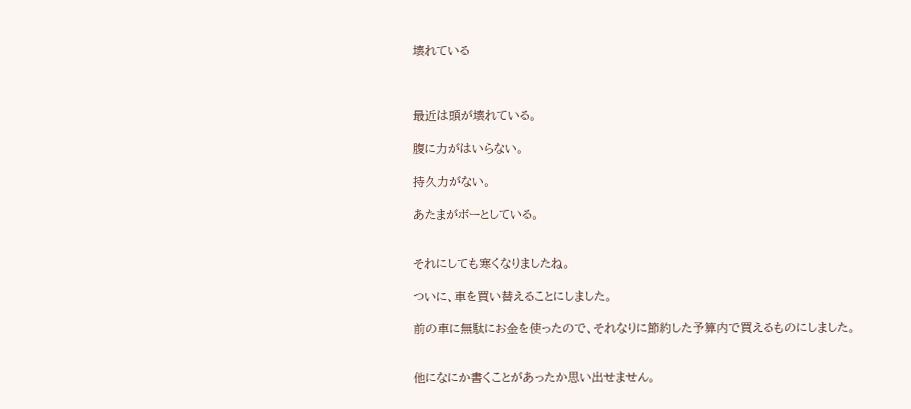壊れている



最近は頭が壊れている。

腹に力がはいらない。

持久力がない。

あたまがボーとしている。


それにしても寒くなりましたね。

ついに、車を買い替えることにしました。

前の車に無駄にお金を使ったので、それなりに節約した予算内で買えるものにしました。


他になにか書くことがあったか思い出せません。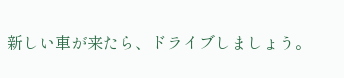新しい車が来たら、ドライブしましょう。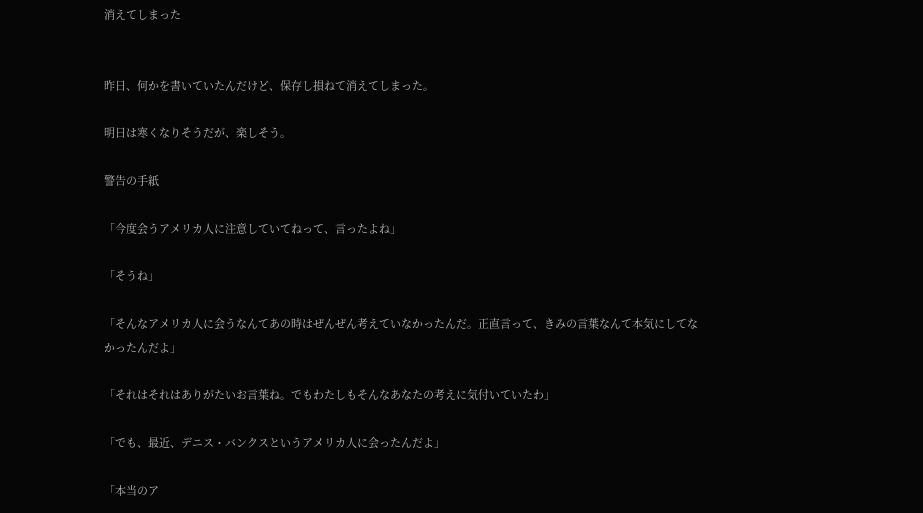消えてしまった


昨日、何かを書いていたんだけど、保存し損ねて消えてしまった。

明日は寒くなりそうだが、楽しそう。

警告の手紙

「今度会うアメリカ人に注意していてねって、言ったよね」

「そうね」

「そんなアメリカ人に会うなんてあの時はぜんぜん考えていなかったんだ。正直言って、きみの言葉なんて本気にしてなかったんだよ」

「それはそれはありがたいお言葉ね。でもわたしもそんなあなたの考えに気付いていたわ」

「でも、最近、デニス・バンクスというアメリカ人に会ったんだよ」

「本当のア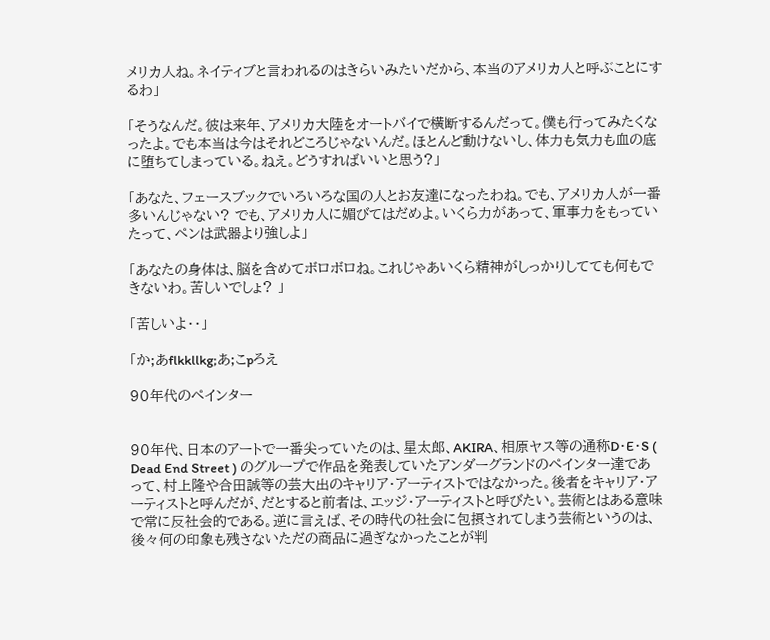メリカ人ね。ネイティブと言われるのはきらいみたいだから、本当のアメリカ人と呼ぶことにするわ」

「そうなんだ。彼は来年、アメリカ大陸をオートバイで横断するんだって。僕も行ってみたくなったよ。でも本当は今はそれどころじゃないんだ。ほとんど動けないし、体力も気力も血の底に堕ちてしまっている。ねえ。どうすればいいと思う?」

「あなた、フェースブックでいろいろな国の人とお友達になったわね。でも、アメリカ人が一番多いんじゃない? でも、アメリカ人に媚びてはだめよ。いくら力があって、軍事力をもっていたって、ペンは武器より強しよ」

「あなたの身体は、脳を含めてボロボロね。これじゃあいくら精神がしっかりしてても何もできないわ。苦しいでしょ? 」

「苦しいよ・・」

「か;あflkkllkg;あ;こpろえ

90年代のペインター


90年代、日本のアートで一番尖っていたのは、星太郎、AKIRA、相原ヤス等の通称D・E・S ( Dead End Street ) のグループで作品を発表していたアンダーグランドのペインター達であって、村上隆や合田誠等の芸大出のキャリア・アーティストではなかった。後者をキャリア・アーティストと呼んだが、だとすると前者は、エッジ・アーティストと呼びたい。芸術とはある意味で常に反社会的である。逆に言えば、その時代の社会に包摂されてしまう芸術というのは、後々何の印象も残さないただの商品に過ぎなかったことが判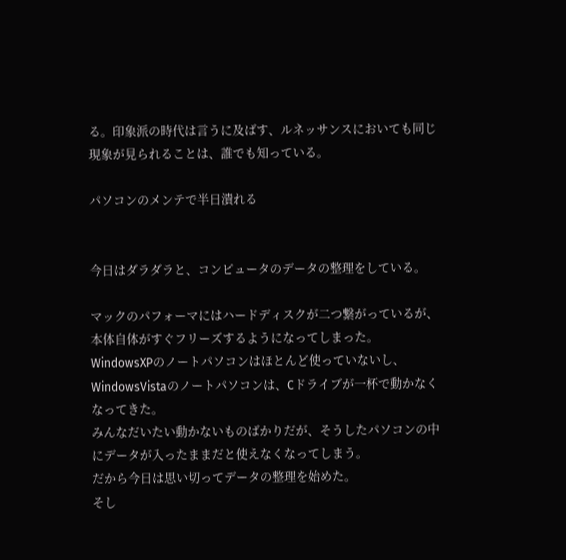る。印象派の時代は言うに及ばす、ルネッサンスにおいても同じ現象が見られることは、誰でも知っている。

パソコンのメンテで半日潰れる


今日はダラダラと、コンピュータのデータの整理をしている。

マックのパフォーマにはハードディスクが二つ繋がっているが、本体自体がすぐフリーズするようになってしまった。
WindowsXPのノートパソコンはほとんど使っていないし、WindowsVistaのノートパソコンは、Cドライブが一杯で動かなくなってきた。
みんなだいたい動かないものばかりだが、そうしたパソコンの中にデータが入ったままだと使えなくなってしまう。
だから今日は思い切ってデータの整理を始めた。
そし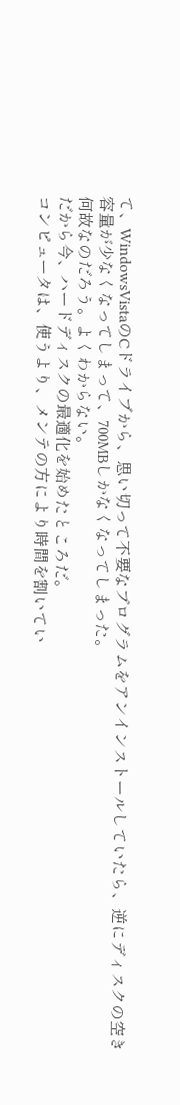て、WindowsVistaのCドライブから、思い切って不要なプログラムをアンインストールしていたら、逆にディスクの空き容量が少なくなってしまって、700MBしかなくなってしまった。
何故なのだろう。よくわからない。
だから今、ハードディスクの最適化を始めたところだ。
コンピュータは、使うより、メンテの方により時間を割いてい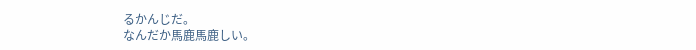るかんじだ。
なんだか馬鹿馬鹿しい。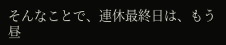そんなことで、連休最終日は、もう昼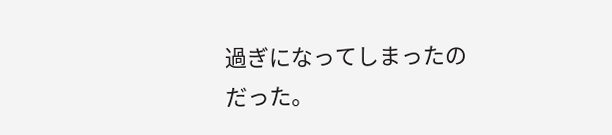過ぎになってしまったのだった。